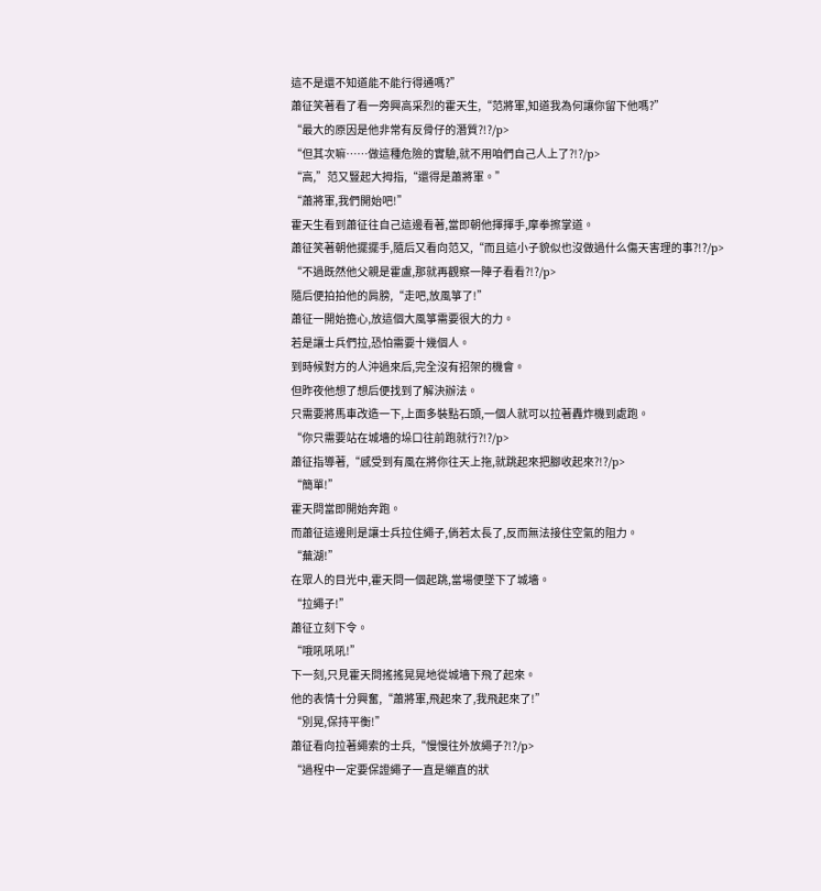這不是還不知道能不能行得通嗎?”
蕭征笑著看了看一旁興高采烈的霍天生,“范將軍,知道我為何讓你留下他嗎?”
“最大的原因是他非常有反骨仔的潛質?!?/p>
“但其次嘛……做這種危險的實驗,就不用咱們自己人上了?!?/p>
“高,”范又豎起大拇指,“還得是蕭將軍。”
“蕭將軍,我們開始吧!”
霍天生看到蕭征往自己這邊看著,當即朝他揮揮手,摩拳擦掌道。
蕭征笑著朝他擺擺手,隨后又看向范又,“而且這小子貌似也沒做過什么傷天害理的事?!?/p>
“不過既然他父親是霍盧,那就再觀察一陣子看看?!?/p>
隨后便拍拍他的肩膀,“走吧,放風箏了!”
蕭征一開始擔心,放這個大風箏需要很大的力。
若是讓士兵們拉,恐怕需要十幾個人。
到時候對方的人沖過來后,完全沒有招架的機會。
但昨夜他想了想后便找到了解決辦法。
只需要將馬車改造一下,上面多裝點石頭,一個人就可以拉著轟炸機到處跑。
“你只需要站在城墻的垛口往前跑就行?!?/p>
蕭征指導著,“感受到有風在將你往天上拖,就跳起來把腳收起來?!?/p>
“簡單!”
霍天問當即開始奔跑。
而蕭征這邊則是讓士兵拉住繩子,倘若太長了,反而無法接住空氣的阻力。
“蕪湖!”
在眾人的目光中,霍天問一個起跳,當場便墜下了城墻。
“拉繩子!”
蕭征立刻下令。
“哦吼吼吼!”
下一刻,只見霍天問搖搖晃晃地從城墻下飛了起來。
他的表情十分興奮,“蕭將軍,飛起來了,我飛起來了!”
“別晃,保持平衡!”
蕭征看向拉著繩索的士兵,“慢慢往外放繩子?!?/p>
“過程中一定要保證繩子一直是繃直的狀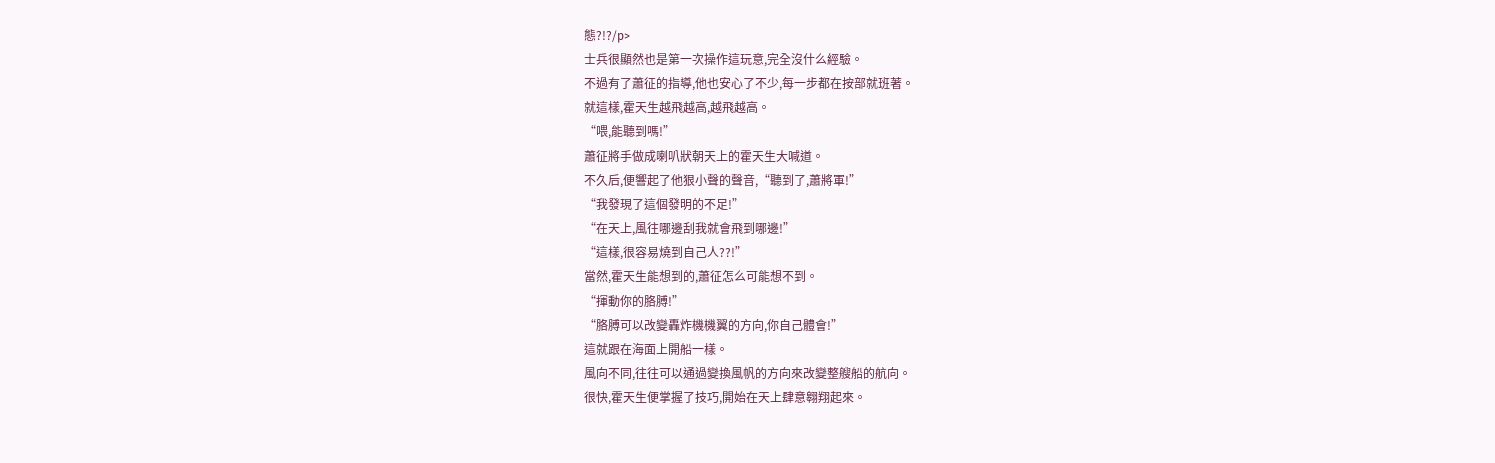態?!?/p>
士兵很顯然也是第一次操作這玩意,完全沒什么經驗。
不過有了蕭征的指導,他也安心了不少,每一步都在按部就班著。
就這樣,霍天生越飛越高,越飛越高。
“喂,能聽到嗎!”
蕭征將手做成喇叭狀朝天上的霍天生大喊道。
不久后,便響起了他狠小聲的聲音,“聽到了,蕭將軍!”
“我發現了這個發明的不足!”
“在天上,風往哪邊刮我就會飛到哪邊!”
“這樣,很容易燒到自己人??!”
當然,霍天生能想到的,蕭征怎么可能想不到。
“揮動你的胳膊!”
“胳膊可以改變轟炸機機翼的方向,你自己體會!”
這就跟在海面上開船一樣。
風向不同,往往可以通過變換風帆的方向來改變整艘船的航向。
很快,霍天生便掌握了技巧,開始在天上肆意翱翔起來。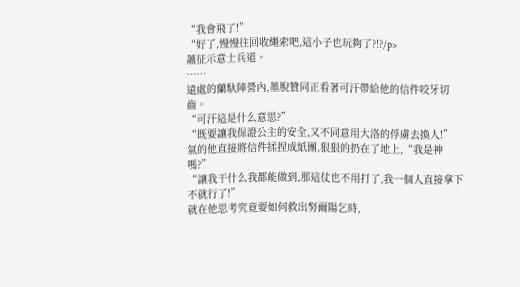“我會飛了!”
“好了,慢慢往回收繩索吧,這小子也玩夠了?!?/p>
蕭征示意士兵道。
……
遠處的蘭馱陣營內,墨脫贊同正看著可汗帶給他的信件咬牙切齒。
“可汗這是什么意思?”
“既要讓我保證公主的安全,又不同意用大洛的俘虜去換人!”
氣的他直接將信件揉捏成紙團,狠狠的扔在了地上,“我是神嗎?”
“讓我干什么我都能做到,那這仗也不用打了,我一個人直接拿下不就行了!”
就在他思考究竟要如何救出努爾陽乞時,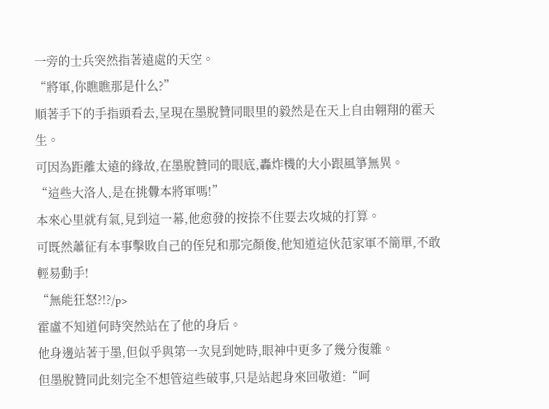一旁的士兵突然指著遠處的天空。
“將軍,你瞧瞧那是什么?”
順著手下的手指頭看去,呈現在墨脫贊同眼里的毅然是在天上自由翱翔的霍天生。
可因為距離太遠的緣故,在墨脫贊同的眼底,轟炸機的大小跟風箏無異。
“這些大洛人,是在挑釁本將軍嗎!”
本來心里就有氣,見到這一幕,他愈發的按捺不住要去攻城的打算。
可既然蕭征有本事擊敗自己的侄兒和那完顏俊,他知道這伙范家軍不簡單,不敢輕易動手!
“無能狂怒?!?/p>
霍盧不知道何時突然站在了他的身后。
他身邊站著于墨,但似乎與第一次見到她時,眼神中更多了幾分復雜。
但墨脫贊同此刻完全不想管這些破事,只是站起身來回敬道:“呵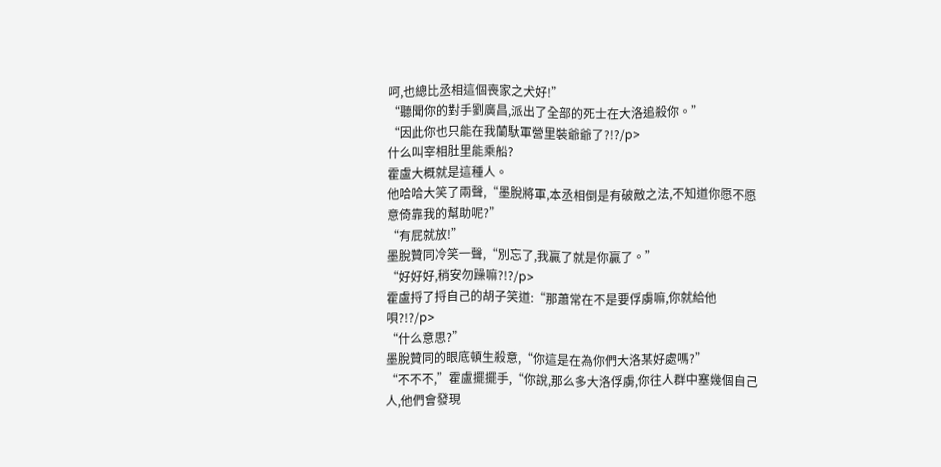呵,也總比丞相這個喪家之犬好!”
“聽聞你的對手劉廣昌,派出了全部的死士在大洛追殺你。”
“因此你也只能在我蘭馱軍營里裝爺爺了?!?/p>
什么叫宰相肚里能乘船?
霍盧大概就是這種人。
他哈哈大笑了兩聲,“墨脫將軍,本丞相倒是有破敵之法,不知道你愿不愿意倚靠我的幫助呢?”
“有屁就放!”
墨脫贊同冷笑一聲,“別忘了,我贏了就是你贏了。”
“好好好,稍安勿躁嘛?!?/p>
霍盧捋了捋自己的胡子笑道:“那蕭常在不是要俘虜嘛,你就給他唄?!?/p>
“什么意思?”
墨脫贊同的眼底頓生殺意,“你這是在為你們大洛某好處嗎?”
“不不不,”霍盧擺擺手,“你說,那么多大洛俘虜,你往人群中塞幾個自己人,他們會發現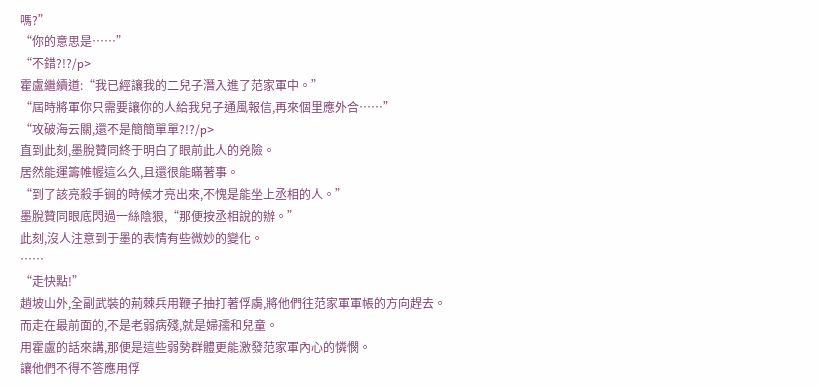嗎?”
“你的意思是……”
“不錯?!?/p>
霍盧繼續道:“我已經讓我的二兒子潛入進了范家軍中。”
“屆時將軍你只需要讓你的人給我兒子通風報信,再來個里應外合……”
“攻破海云關,還不是簡簡單單?!?/p>
直到此刻,墨脫贊同終于明白了眼前此人的兇險。
居然能運籌帷幄這么久,且還很能瞞著事。
“到了該亮殺手锏的時候才亮出來,不愧是能坐上丞相的人。”
墨脫贊同眼底閃過一絲陰狠,“那便按丞相說的辦。”
此刻,沒人注意到于墨的表情有些微妙的變化。
……
“走快點!”
趙坡山外,全副武裝的荊棘兵用鞭子抽打著俘虜,將他們往范家軍軍帳的方向趕去。
而走在最前面的,不是老弱病殘,就是婦孺和兒童。
用霍盧的話來講,那便是這些弱勢群體更能激發范家軍內心的憐憫。
讓他們不得不答應用俘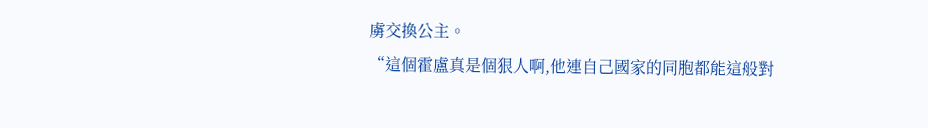虜交換公主。
“這個霍盧真是個狠人啊,他連自己國家的同胞都能這般對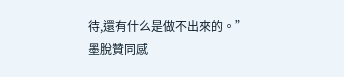待,還有什么是做不出來的。”
墨脫贊同感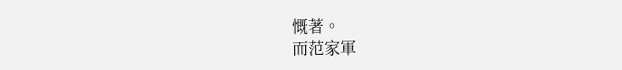慨著。
而范家軍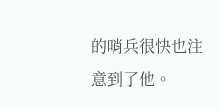的哨兵很快也注意到了他。